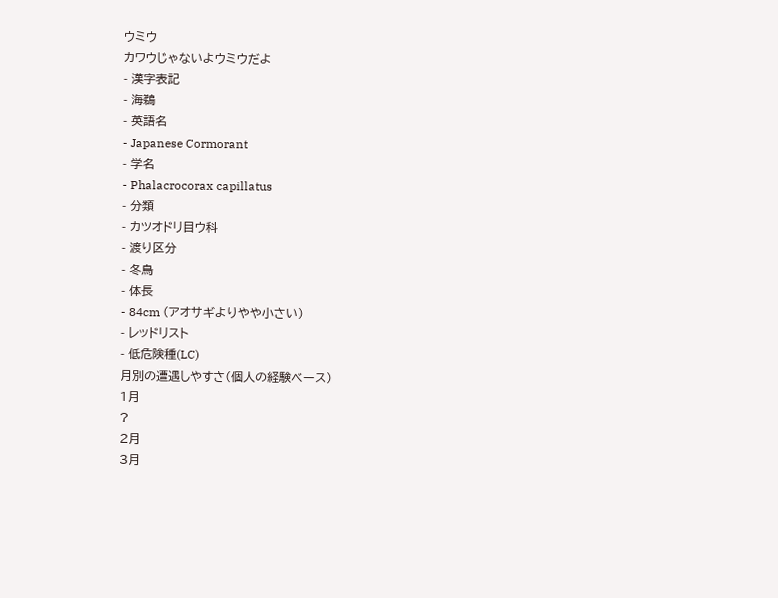ウミウ
カワウじゃないよウミウだよ
- 漢字表記
- 海鵜
- 英語名
- Japanese Cormorant
- 学名
- Phalacrocorax capillatus
- 分類
- カツオドリ目ウ科
- 渡り区分
- 冬鳥
- 体長
- 84cm (アオサギよりやや小さい)
- レッドリスト
- 低危険種(LC)
月別の遭遇しやすさ(個人の経験ベース)
1月
?
2月
3月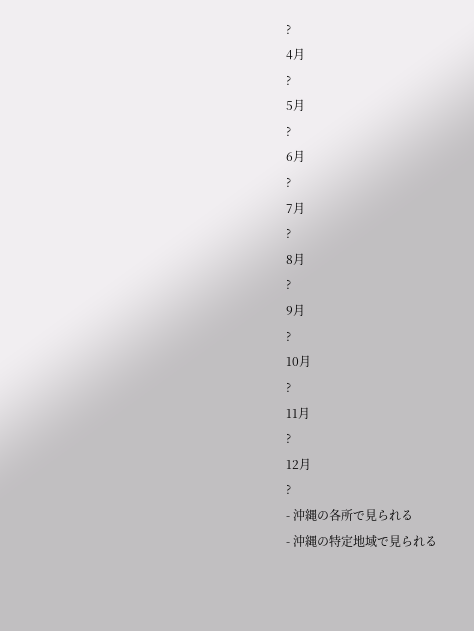?
4月
?
5月
?
6月
?
7月
?
8月
?
9月
?
10月
?
11月
?
12月
?
- 沖縄の各所で見られる
- 沖縄の特定地域で見られる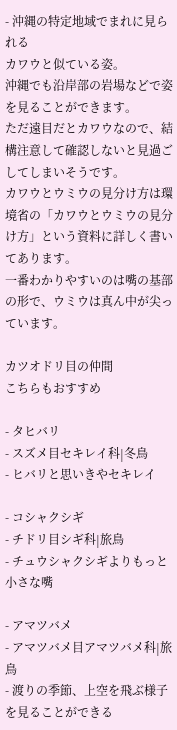- 沖縄の特定地域でまれに見られる
カワウと似ている姿。
沖縄でも沿岸部の岩場などで姿を見ることができます。
ただ遠目だとカワウなので、結構注意して確認しないと見過ごしてしまいそうです。
カワウとウミウの見分け方は環境省の「カワウとウミウの見分け方」という資料に詳しく書いてあります。
一番わかりやすいのは嘴の基部の形で、ウミウは真ん中が尖っています。

カツオドリ目の仲間
こちらもおすすめ

- タヒバリ
- スズメ目セキレイ科|冬鳥
- ヒバリと思いきやセキレイ

- コシャクシギ
- チドリ目シギ科|旅鳥
- チュウシャクシギよりもっと小さな嘴

- アマツバメ
- アマツバメ目アマツバメ科|旅鳥
- 渡りの季節、上空を飛ぶ様子を見ることができる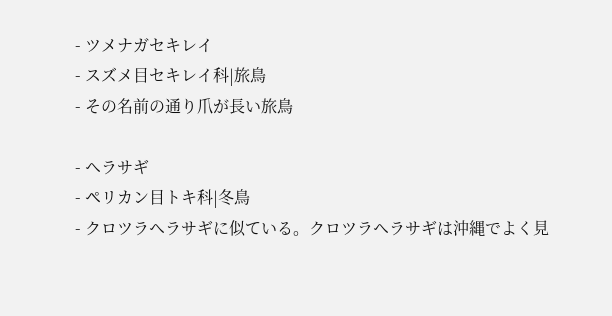- ツメナガセキレイ
- スズメ目セキレイ科|旅鳥
- その名前の通り爪が長い旅鳥

- ヘラサギ
- ペリカン目トキ科|冬鳥
- クロツラヘラサギに似ている。クロツラヘラサギは沖縄でよく見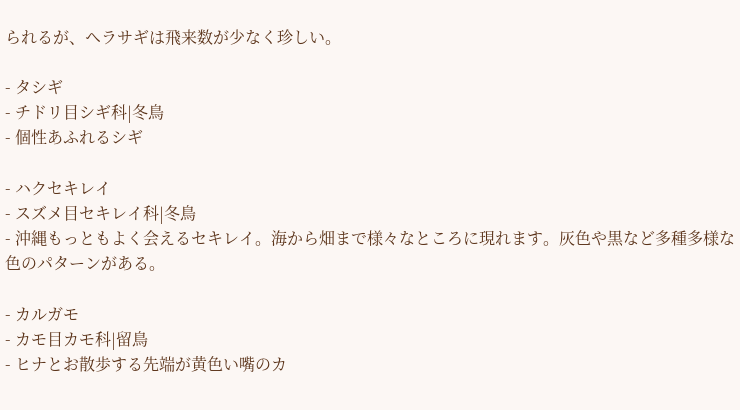られるが、ヘラサギは飛来数が少なく珍しい。

- タシギ
- チドリ目シギ科|冬鳥
- 個性あふれるシギ

- ハクセキレイ
- スズメ目セキレイ科|冬鳥
- 沖縄もっともよく会えるセキレイ。海から畑まで様々なところに現れます。灰色や黒など多種多様な色のパターンがある。

- カルガモ
- カモ目カモ科|留鳥
- ヒナとお散歩する先端が黄色い嘴のカ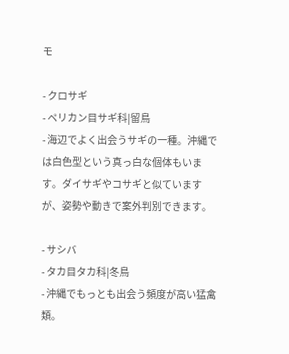モ

- クロサギ
- ペリカン目サギ科|留鳥
- 海辺でよく出会うサギの一種。沖縄では白色型という真っ白な個体もいます。ダイサギやコサギと似ていますが、姿勢や動きで案外判別できます。

- サシバ
- タカ目タカ科|冬鳥
- 沖縄でもっとも出会う頻度が高い猛禽類。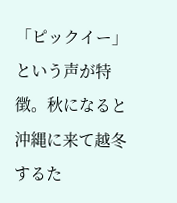「ピックイー」という声が特徴。秋になると沖縄に来て越冬するた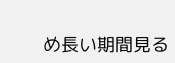め長い期間見る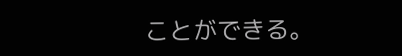ことができる。